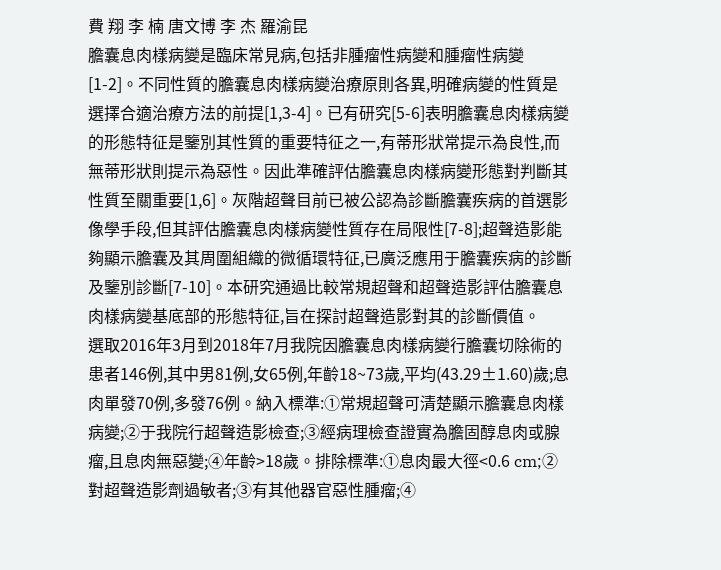費 翔 李 楠 唐文博 李 杰 羅渝昆
膽囊息肉樣病變是臨床常見病,包括非腫瘤性病變和腫瘤性病變[1-2]。不同性質的膽囊息肉樣病變治療原則各異,明確病變的性質是選擇合適治療方法的前提[1,3-4]。已有研究[5-6]表明膽囊息肉樣病變的形態特征是鑒別其性質的重要特征之一,有蒂形狀常提示為良性,而無蒂形狀則提示為惡性。因此準確評估膽囊息肉樣病變形態對判斷其性質至關重要[1,6]。灰階超聲目前已被公認為診斷膽囊疾病的首選影像學手段,但其評估膽囊息肉樣病變性質存在局限性[7-8];超聲造影能夠顯示膽囊及其周圍組織的微循環特征,已廣泛應用于膽囊疾病的診斷及鑒別診斷[7-10]。本研究通過比較常規超聲和超聲造影評估膽囊息肉樣病變基底部的形態特征,旨在探討超聲造影對其的診斷價值。
選取2016年3月到2018年7月我院因膽囊息肉樣病變行膽囊切除術的患者146例,其中男81例,女65例,年齡18~73歲,平均(43.29±1.60)歲;息肉單發70例,多發76例。納入標準:①常規超聲可清楚顯示膽囊息肉樣病變;②于我院行超聲造影檢查;③經病理檢查證實為膽固醇息肉或腺瘤,且息肉無惡變;④年齡>18歲。排除標準:①息肉最大徑<0.6 cm;②對超聲造影劑過敏者;③有其他器官惡性腫瘤;④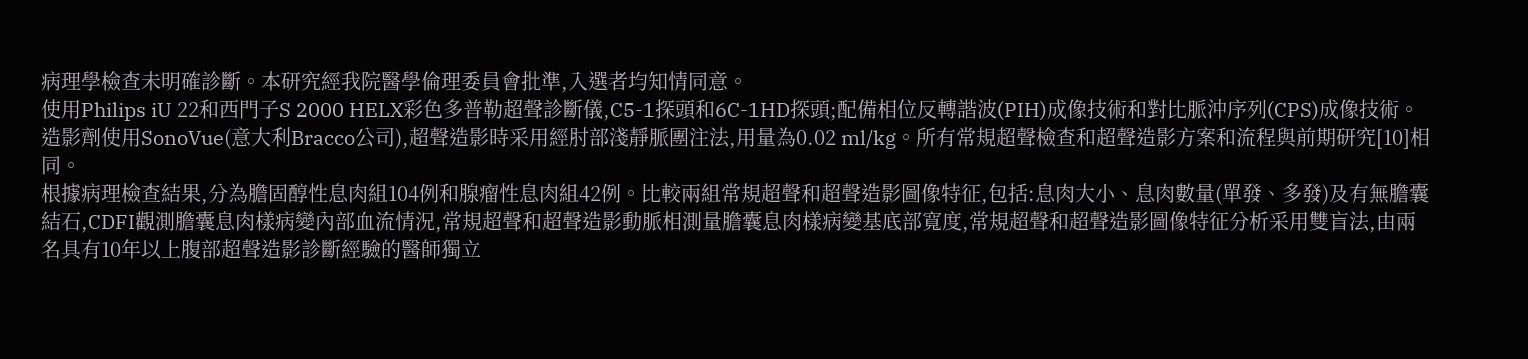病理學檢查未明確診斷。本研究經我院醫學倫理委員會批準,入選者均知情同意。
使用Philips iU 22和西門子S 2000 HELX彩色多普勒超聲診斷儀,C5-1探頭和6C-1HD探頭;配備相位反轉諧波(PIH)成像技術和對比脈沖序列(CPS)成像技術。造影劑使用SonoVue(意大利Bracco公司),超聲造影時采用經肘部淺靜脈團注法,用量為0.02 ml/kg。所有常規超聲檢查和超聲造影方案和流程與前期研究[10]相同。
根據病理檢查結果,分為膽固醇性息肉組104例和腺瘤性息肉組42例。比較兩組常規超聲和超聲造影圖像特征,包括:息肉大小、息肉數量(單發、多發)及有無膽囊結石,CDFI觀測膽囊息肉樣病變內部血流情況,常規超聲和超聲造影動脈相測量膽囊息肉樣病變基底部寬度,常規超聲和超聲造影圖像特征分析采用雙盲法,由兩名具有10年以上腹部超聲造影診斷經驗的醫師獨立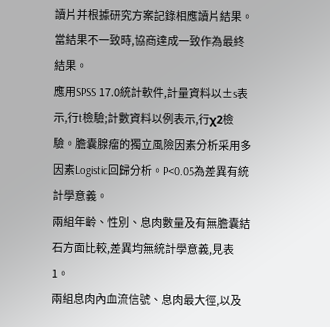讀片并根據研究方案記錄相應讀片結果。當結果不一致時,協商達成一致作為最終結果。
應用SPSS 17.0統計軟件,計量資料以±s表示,行t檢驗;計數資料以例表示,行χ2檢驗。膽囊腺瘤的獨立風險因素分析采用多因素Logistic回歸分析。P<0.05為差異有統計學意義。
兩組年齡、性別、息肉數量及有無膽囊結石方面比較,差異均無統計學意義,見表1。
兩組息肉內血流信號、息肉最大徑,以及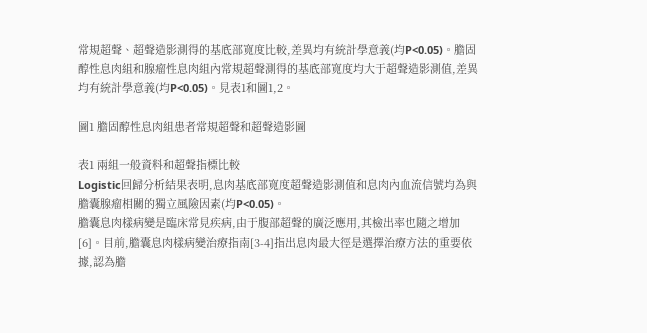常規超聲、超聲造影測得的基底部寬度比較,差異均有統計學意義(均P<0.05)。膽固醇性息肉組和腺瘤性息肉組內常規超聲測得的基底部寬度均大于超聲造影測值,差異均有統計學意義(均P<0.05)。見表1和圖1,2。

圖1 膽固醇性息肉組患者常規超聲和超聲造影圖

表1 兩組一般資料和超聲指標比較
Logistic回歸分析結果表明,息肉基底部寬度超聲造影測值和息肉內血流信號均為與膽囊腺瘤相關的獨立風險因素(均P<0.05)。
膽囊息肉樣病變是臨床常見疾病,由于腹部超聲的廣泛應用,其檢出率也隨之增加[6]。目前,膽囊息肉樣病變治療指南[3-4]指出息肉最大徑是選擇治療方法的重要依據,認為膽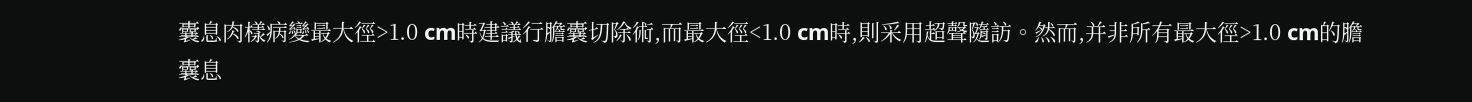囊息肉樣病變最大徑>1.0 cm時建議行膽囊切除術,而最大徑<1.0 cm時,則采用超聲隨訪。然而,并非所有最大徑>1.0 cm的膽囊息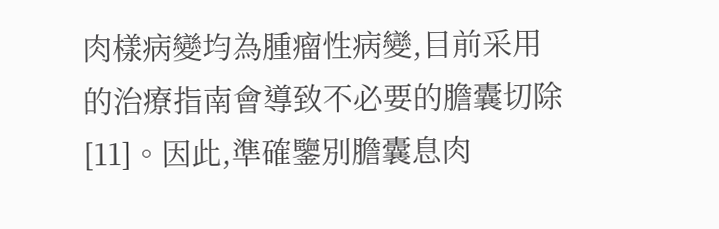肉樣病變均為腫瘤性病變,目前采用的治療指南會導致不必要的膽囊切除[11]。因此,準確鑒別膽囊息肉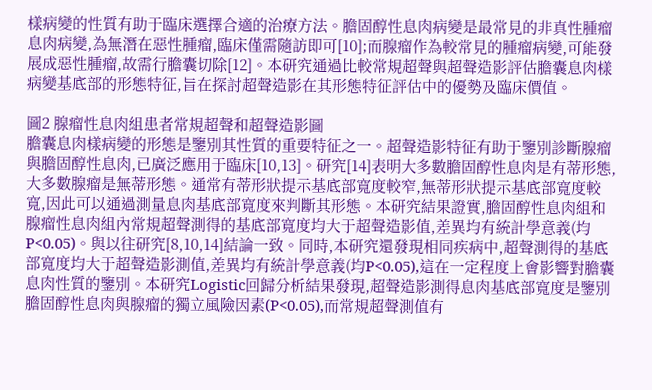樣病變的性質有助于臨床選擇合適的治療方法。膽固醇性息肉病變是最常見的非真性腫瘤息肉病變,為無潛在惡性腫瘤,臨床僅需隨訪即可[10];而腺瘤作為較常見的腫瘤病變,可能發展成惡性腫瘤,故需行膽囊切除[12]。本研究通過比較常規超聲與超聲造影評估膽囊息肉樣病變基底部的形態特征,旨在探討超聲造影在其形態特征評估中的優勢及臨床價值。

圖2 腺瘤性息肉組患者常規超聲和超聲造影圖
膽囊息肉樣病變的形態是鑒別其性質的重要特征之一。超聲造影特征有助于鑒別診斷腺瘤與膽固醇性息肉,已廣泛應用于臨床[10,13]。研究[14]表明大多數膽固醇性息肉是有蒂形態,大多數腺瘤是無蒂形態。通常有蒂形狀提示基底部寬度較窄,無蒂形狀提示基底部寬度較寬,因此可以通過測量息肉基底部寬度來判斷其形態。本研究結果證實,膽固醇性息肉組和腺瘤性息肉組內常規超聲測得的基底部寬度均大于超聲造影值,差異均有統計學意義(均P<0.05)。與以往研究[8,10,14]結論一致。同時,本研究還發現相同疾病中,超聲測得的基底部寬度均大于超聲造影測值,差異均有統計學意義(均P<0.05),這在一定程度上會影響對膽囊息肉性質的鑒別。本研究Logistic回歸分析結果發現,超聲造影測得息肉基底部寬度是鑒別膽固醇性息肉與腺瘤的獨立風險因素(P<0.05),而常規超聲測值有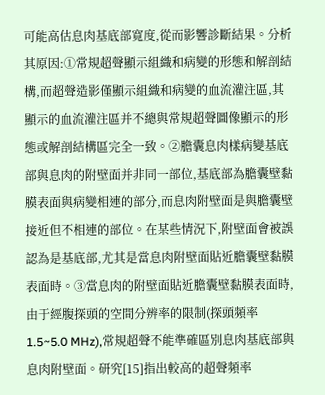可能高估息肉基底部寬度,從而影響診斷結果。分析其原因:①常規超聲顯示組織和病變的形態和解剖結構,而超聲造影僅顯示組織和病變的血流灌注區,其顯示的血流灌注區并不總與常規超聲圖像顯示的形態或解剖結構區完全一致。②膽囊息肉樣病變基底部與息肉的附壁面并非同一部位,基底部為膽囊壁黏膜表面與病變相連的部分,而息肉附壁面是與膽囊壁接近但不相連的部位。在某些情況下,附壁面會被誤認為是基底部,尤其是當息肉附壁面貼近膽囊壁黏膜表面時。③當息肉的附壁面貼近膽囊壁黏膜表面時,由于經腹探頭的空間分辨率的限制(探頭頻率1.5~5.0 MHz),常規超聲不能準確區別息肉基底部與息肉附壁面。研究[15]指出較高的超聲頻率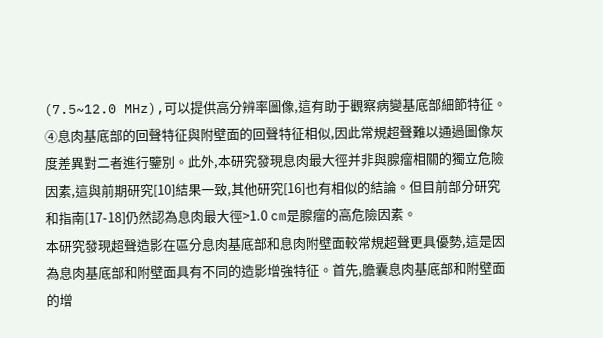(7.5~12.0 MHz),可以提供高分辨率圖像,這有助于觀察病變基底部細節特征。④息肉基底部的回聲特征與附壁面的回聲特征相似,因此常規超聲難以通過圖像灰度差異對二者進行鑒別。此外,本研究發現息肉最大徑并非與腺瘤相關的獨立危險因素,這與前期研究[10]結果一致,其他研究[16]也有相似的結論。但目前部分研究和指南[17-18]仍然認為息肉最大徑>1.0 cm是腺瘤的高危險因素。
本研究發現超聲造影在區分息肉基底部和息肉附壁面較常規超聲更具優勢,這是因為息肉基底部和附壁面具有不同的造影增強特征。首先,膽囊息肉基底部和附壁面的增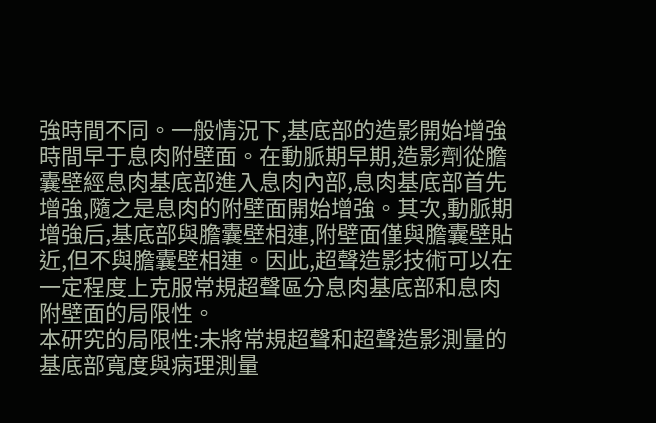強時間不同。一般情況下,基底部的造影開始增強時間早于息肉附壁面。在動脈期早期,造影劑從膽囊壁經息肉基底部進入息肉內部,息肉基底部首先增強,隨之是息肉的附壁面開始增強。其次,動脈期增強后,基底部與膽囊壁相連,附壁面僅與膽囊壁貼近,但不與膽囊壁相連。因此,超聲造影技術可以在一定程度上克服常規超聲區分息肉基底部和息肉附壁面的局限性。
本研究的局限性:未將常規超聲和超聲造影測量的基底部寬度與病理測量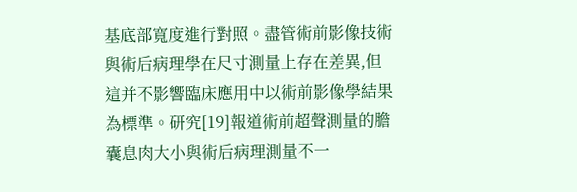基底部寬度進行對照。盡管術前影像技術與術后病理學在尺寸測量上存在差異,但這并不影響臨床應用中以術前影像學結果為標準。研究[19]報道術前超聲測量的膽囊息肉大小與術后病理測量不一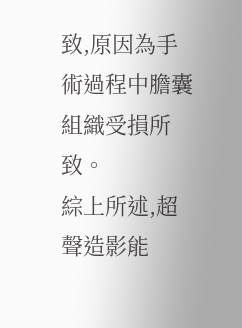致,原因為手術過程中膽囊組織受損所致。
綜上所述,超聲造影能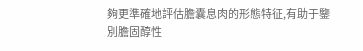夠更準確地評估膽囊息肉的形態特征,有助于鑒別膽固醇性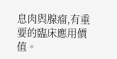息肉與腺瘤,有重要的臨床應用價值。